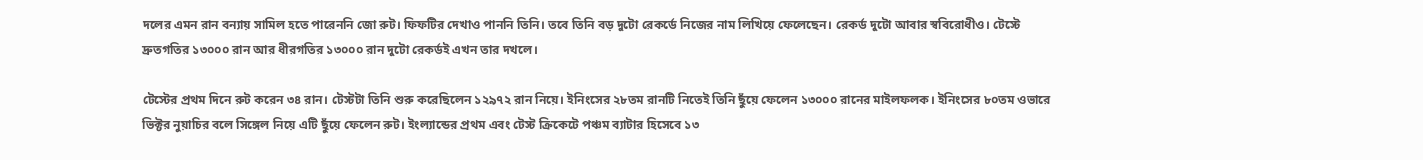দলের এমন রান বন্যায় সামিল হতে পারেননি জো রুট। ফিফটির দেখাও পাননি তিনি। তবে তিনি বড় দুটো রেকর্ডে নিজের নাম লিখিয়ে ফেলেছেন। রেকর্ড দুটো আবার স্ববিরোধীও। টেস্টে দ্রুতগতির ১৩০০০ রান আর ধীরগতির ১৩০০০ রান দুটো রেকর্ডই এখন তার দখলে।

টেস্টের প্রথম দিনে রুট করেন ৩৪ রান। টেস্টটা তিনি শুরু করেছিলেন ১২৯৭২ রান নিয়ে। ইনিংসের ২৮তম রানটি নিতেই তিনি ছুঁয়ে ফেলেন ১৩০০০ রানের মাইলফলক। ইনিংসের ৮০তম ওভারে ভিক্টর নুয়াচির বলে সিঙ্গেল নিয়ে এটি ছুঁয়ে ফেলেন রুট। ইংল্যান্ডের প্রথম এবং টেস্ট ক্রিকেটে পঞ্চম ব্যাটার হিসেবে ১৩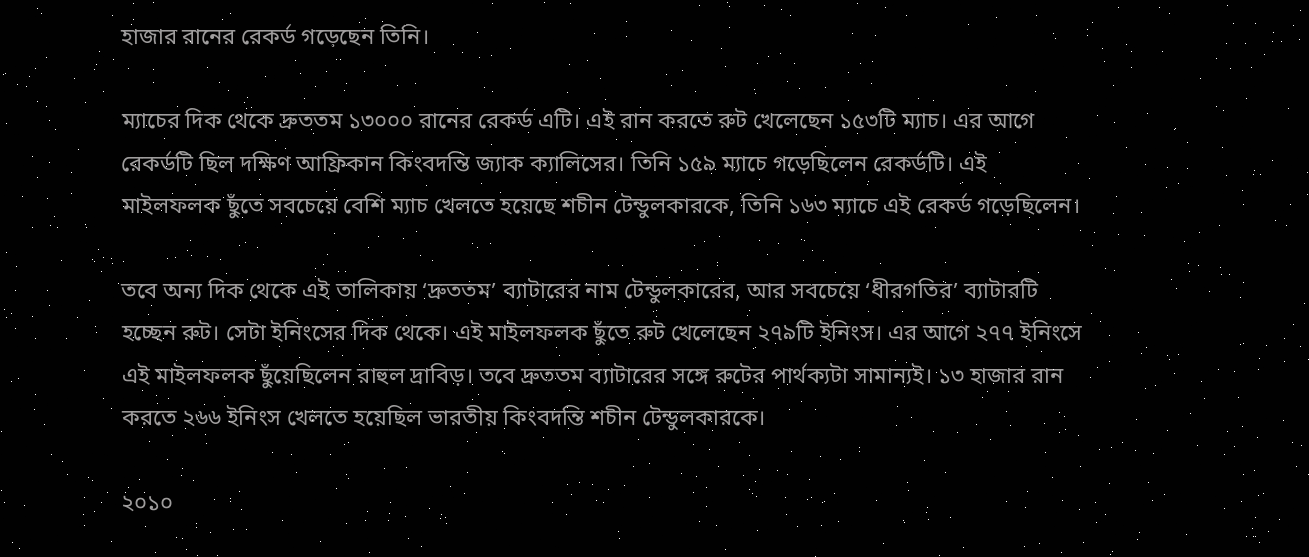হাজার রানের রেকর্ড গড়েছেন তিনি।

ম্যাচের দিক থেকে দ্রুততম ১৩০০০ রানের রেকর্ড এটি। এই রান করতে রুট খেলেছেন ১৫৩টি ম্যাচ। এর আগে রেকর্ডটি ছিল দক্ষিণ আফ্রিকান কিংবদন্তি জ্যাক ক্যালিসের। তিনি ১৫৯ ম্যাচে গড়েছিলেন রেকর্ডটি। এই মাইলফলক ছুঁতে সবচেয়ে বেশি ম্যাচ খেলতে হয়েছে শচীন টেন্ডুলকারকে, তিনি ১৬৩ ম্যাচে এই রেকর্ড গড়েছিলেন।

তবে অন্য দিক থেকে এই তালিকায় ‘দ্রুততম’ ব্যাটারের নাম টেন্ডুলকারের, আর সবচেয়ে ‘ধীরগতির’ ব্যাটারটি হচ্ছেন রুট। সেটা ইনিংসের দিক থেকে। এই মাইলফলক ছুঁতে রুট খেলেছেন ২৭৯টি ইনিংস। এর আগে ২৭৭ ইনিংসে এই মাইলফলক ছুঁয়েছিলেন রাহুল দ্রাবিড়। তবে দ্রুততম ব্যাটারের সঙ্গে রুটের পার্থক্যটা সামান্যই। ১৩ হাজার রান করতে ২৬৬ ইনিংস খেলতে হয়েছিল ভারতীয় কিংবদন্তি শচীন টেন্ডুলকারকে।

২০১০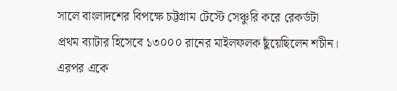সালে বাংলাদশের বিপক্ষে চট্টগ্রাম টেস্টে সেঞ্চুরি করে রেকর্ডটা প্রথম ব্যাটার হিসেবে ১৩০০০ রানের মাইলফলক ছুঁয়েছিলেন শচীন। এরপর একে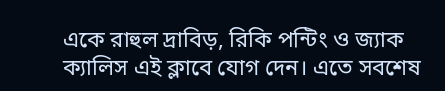একে রাহুল দ্রাবিড়, রিকি পন্টিং ও জ্যাক ক্যালিস এই ক্লাবে যোগ দেন। এতে সবশেষ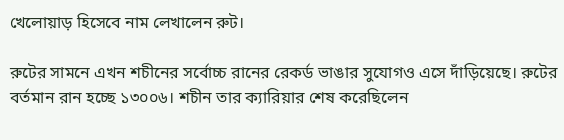খেলোয়াড় হিসেবে নাম লেখালেন রুট।

রুটের সামনে এখন শচীনের সর্বোচ্চ রানের রেকর্ড ভাঙার সুযোগও এসে দাঁড়িয়েছে। রুটের বর্তমান রান হচ্ছে ১৩০০৬। শচীন তার ক্যারিয়ার শেষ করেছিলেন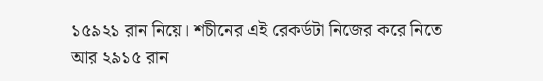১৫৯২১ রান নিয়ে। শচীনের এই রেকর্ডটা নিজের করে নিতে আর ২৯১৫ রান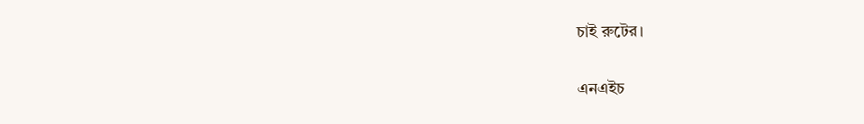চাই রুটের।

এনএইচ